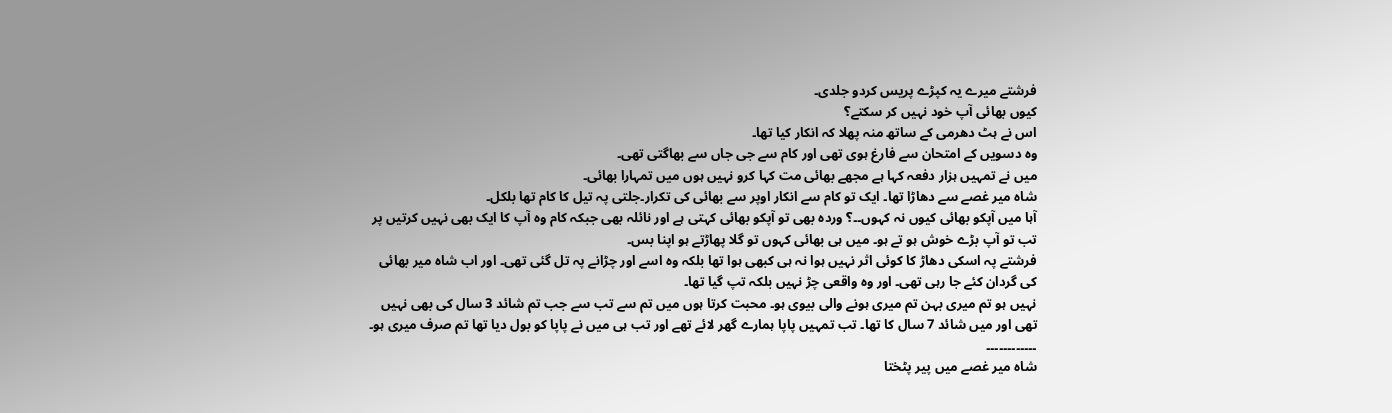فرشتے میرے یہ کپڑے پریس کردو جلدی۔
کیوں بھائی آپ خود نہیں کر سکتے؟
اس نے ہٹ دھرمی کے ساتھ منہ پھلا کہ انکار کیا تھا۔
وہ دسویں کے امتحان سے فارغ ہوی تھی اور کام سے جی جاں سے بھاگتی تھی۔
میں نے تمہیں ہزار دفعہ کہا ہے مجھے بھائی مت کہا کرو نہیں ہوں میں تمہارا بھائی۔
شاہ میر غصے سے دھاڑا تھا۔ ایک تو کام سے انکار اوپر سے بھائی کی تکرار۔جلتی پہ تیل کا کام تھا بلکل۔
آہا میں آپکو بھائی کیوں نہ کہوں۔۔؟ وردہ بھی تو آپکو بھائی کہتی ہے اور نائلہ بھی جبکہ کام وہ آپ کا ایک بھی نہیں کرتیں پر تب تو آپ بڑے خوش ہو تے ہو۔ میں ہی بھائی کہوں تو گلا پھاڑتے ہو اپنا بس۔
فرشتے پہ اسکی دھاڑ کا کوئی اثر نہیں ہوا نہ ہی کبھی ہوا تھا بلکہ وہ اسے اور چڑانے پہ تل گئی تھی۔ اور اب شاہ میر بھائی کی گردان کئے جا رہی تھی۔ اور وہ واقعی چڑ نہیں بلکہ تپ گیا تھا۔
نہیں ہو تم میری بہن تم میری ہونے والی بیوی ہو۔ محبت کرتا ہوں میں تم سے تب سے جب تم شائد 3 سال کی بھی نہیں تھی اور میں شائد 7 سال کا تھا۔ تب تمہیں پاپا ہمارے گھر لائے تھے اور تب ہی میں نے پاپا کو بول دیا تھا تم صرف میری ہو۔
۔۔۔۔۔۔۔۔۔۔۔۔
شاہ میر غصے میں پیر پٹختا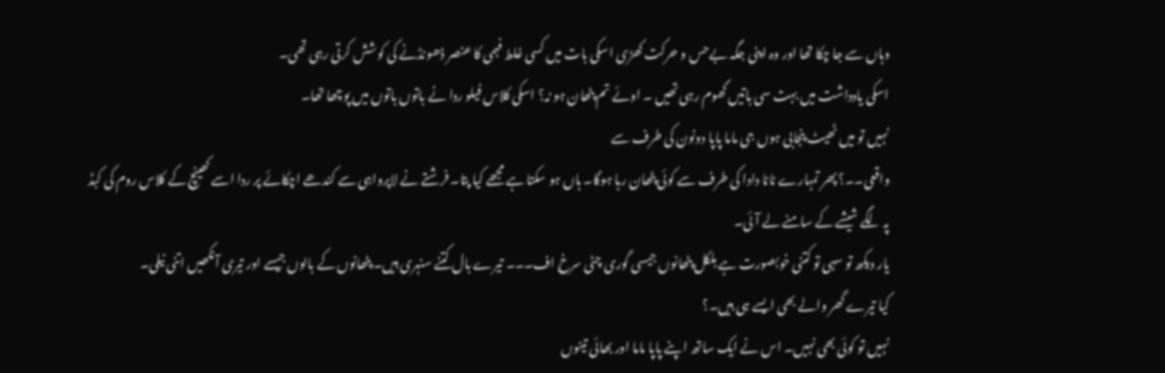وہاں سے جا چکا تھا اور وہ اپنی جگہ بےحس و حرکت کھڑی اسکی بات میں کسی غلط فہمی کا عنصر ڈھونڈنے کی کوشش کرتی رہی تھی۔
اسکی یادداشت میں بہت سی باتیں گھوم رہی تھیں ۔ اوئے تم پٹھان ہو نہ؟ اسکی کلاس فیلو ردا نے باتوں باتوں میں پوچھا تھا۔
نہیں تو میں ٹھیٹ پنجابی ہوں جی ماما پاپا دونون کی طرف سے
واقعی۔۔؟ پھر تمہارے نانا دادا کی طرف سے کوئی پٹھان رہا ہوگا۔ ہاں ہو سکتا ہے مجھے کیا پتا۔ فرشتے نے لاپرواہی سے کندھے اچکائے پر ردا اسے کھینچ کے کلاس روم کی کبڈ پہ لگے شیشے کے سامنے لے آئی۔
یار دیکھ تو سہی تو کتنی خوبصورت ہے بلکل پٹھانوں جیسی گوری چٹی سرخ اف۔۔۔ تیرے بال کتنے سنہری ہیں۔ پٹھانوں کے بالوں جیسے اور تیری آنکھیں اتنی نیلی۔
کیا تیرے گھر والے بھی ایسے ہی ہیں۔؟
نہیں تو کوئی بھی نہیں۔ اس نے ایک ساتھ اپنے پاپا ماما اور بھائی تینوں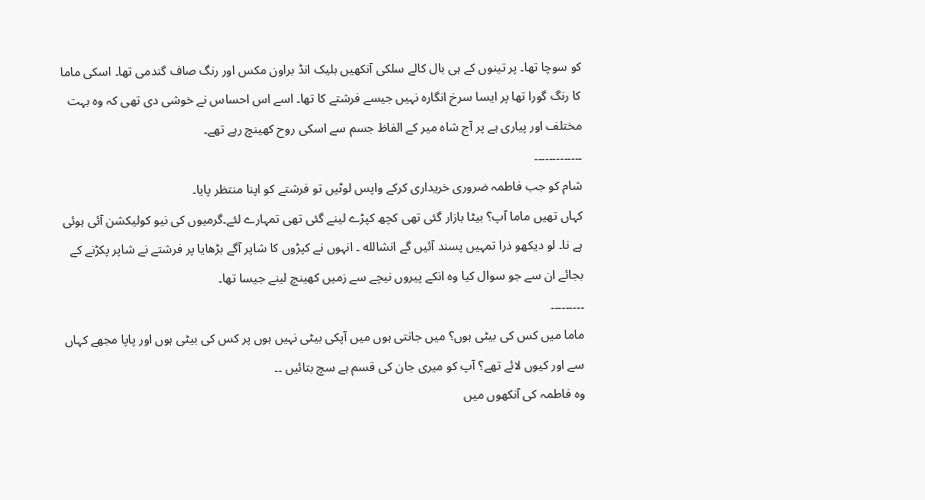کو سوچا تھا۔ پر تینوں کے ہی بال کالے سلکی آنکھیں بلیک انڈ براون مکس اور رنگ صاف گندمی تھا۔ اسکی ماما کا رنگ گورا تھا پر ایسا سرخ انگارہ نہیں جیسے فرشتے کا تھا۔ اسے اس احساس نے خوشی دی تھی کہ وہ بہت مختلف اور پیاری ہے پر آج شاہ میر کے الفاظ جسم سے اسکی روح کھینچ رہے تھے۔
۔۔۔۔۔۔۔۔۔۔۔۔۔
شام کو جب فاطمہ ضروری خریداری کرکے واپس لوٹیں تو فرشتے کو اپنا منتظر پایا۔
کہاں تھیں ماما آپ؟ بیٹا بازار گئی تھی کچھ کپڑے لینے گئی تھی تمہارے لئے۔گرمیوں کی نیو کولیکشن آئی ہوئی ہے نا۔ لو دیکھو ذرا تمہیں پسند آئیں گے انشالله ۔ انہوں نے کپڑوں کا شاپر آگے بڑھایا پر فرشتے نے شاپر پکڑنے کے بجائے ان سے جو سوال کیا وہ انکے پیروں نیچے سے زمیں کھینچ لینے جیسا تھا۔
۔۔۔۔۔۔۔۔۔
ماما میں کس کی بیٹی ہوں؟ میں جانتی ہوں میں آپکی بیٹی نہیں ہوں پر کس کی بیٹی ہوں اور پاپا مجھے کہاں سے اور کیوں لائے تھے؟ آپ کو میری جان کی قسم ہے سچ بتائیں ۔۔
وہ فاطمہ کی آنکھوں میں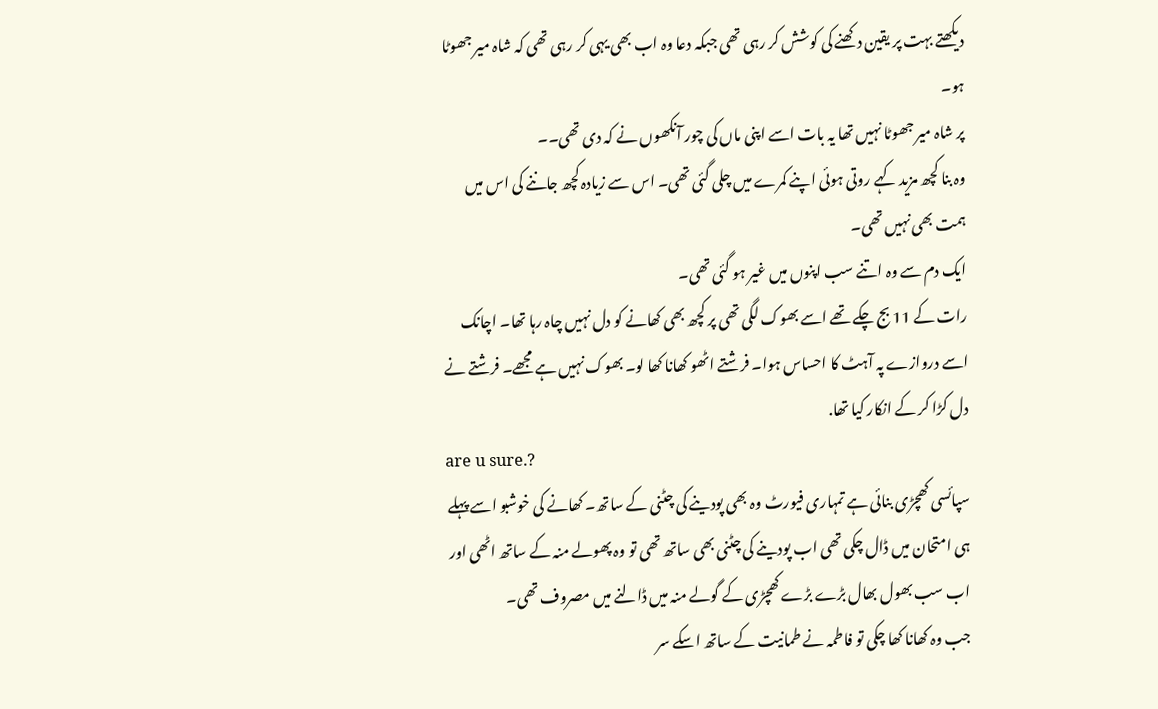دیکھتے بہت پر یقین دکھنے کی کوشش کر رہی تھی جبکہ دعا وہ اب بھی یہی کر رہی تھی کہ شاہ میر جھوٹا ہو۔
پر شاہ میر جھوٹا نہیں تھا یہ بات اسے اپنی ماں کی چور آنکھوں نے کہ دی تھی۔۔
وہ بنا کچھ مزید کہے روتی ہوئی اپنے کمرے میں چلی گئی تھی۔ اس سے زیادہ کچھ جاننے کی اس میں ہمت بھی نہیں تھی۔
ایک دم سے وہ اتنے سب اپنوں میں غیر ہو گئی تھی۔
رات کے 11 بج چکے تھے اسے بھوک لگی تھی پر کچھ بھی کھانے کو دل نہیں چاہ رہا تھا۔ اچانک اسے دروازے پہ آہٹ کا احساس ہوا۔ فرشتے اٹھو کھانا کھا لو۔ بھوک نہیں ہے مجھے۔ فرشتے نے دل کڑا کر کے انکار کیا تھا.
are u sure.?
سپائسی کھچڑی بنائی ہے تمہاری فیورٹ وہ بھی پودینے کی چٹنی کے ساتھ۔ کھانے کی خوشبو اسے پہلے ہی امتحان میں ڈال چکی تھی اب پودینے کی چٹنی بھی ساتھ تھی تو وہ پھولے منہ کے ساتھ اٹھی اور اب سب بھول بھال بڑے بڑے کھچڑی کے گولے منہ میں ڈالنے میں مصروف تھی۔
جب وہ کھانا کھا چکی تو فاطمہ نے طمانیت کے ساتھ اسکے سر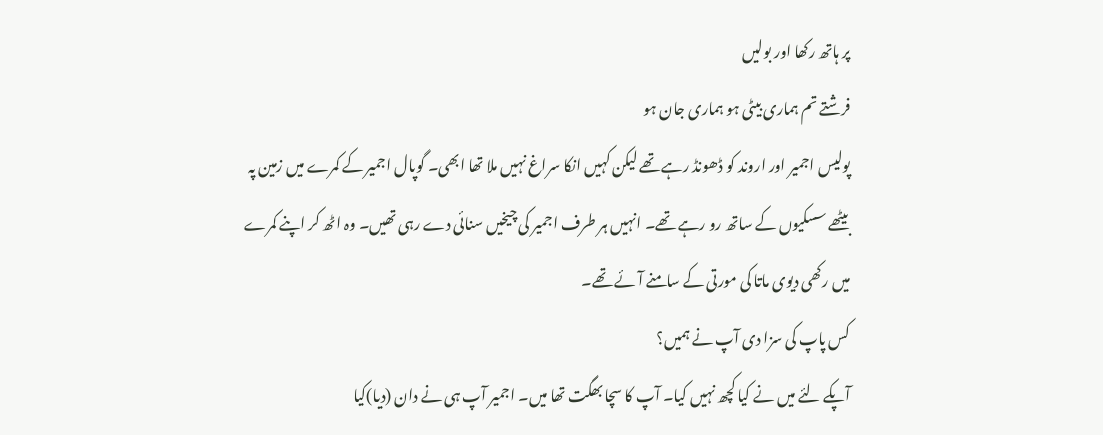پر ہاتھ رکھا اور بولیں
فرشتے تم ہماری بیٹی ہو ہماری جان ہو
پولیس اجمیر اور اروند کو ڈھونڈ رہے تھے لیکن کہیں انکا سراغ نہیں ملا تھا ابھی۔ گوپال اجمیر کے کمرے میں زمین پہ بیٹھے سسکیوں کے ساتھ رو رہے تھے۔ انہیں ہر طرف اجمیر کی چیخیں سنائی دے رہی تھیں۔ وہ اٹھ کر اپنے کمرے میں رکھی دیوی ماتا کی مورتی کے سامنے آئے تھے۔
کس پاپ کی سزا دی آپ نے ہمیں؟
آپکے لئے میں نے کیا کچھ نہیں کیا۔ آپ کا سچا بھگت تھا میں۔ اجمیر آپ ہی نے دان (دیا)کیا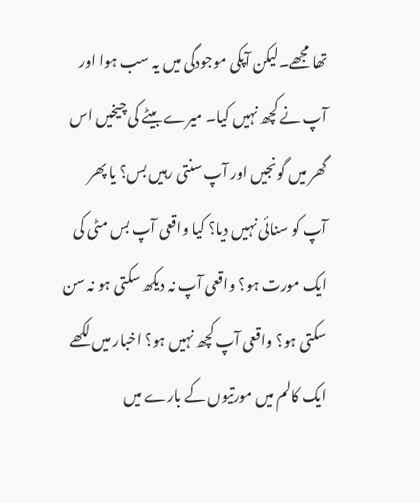تھا مجھے۔لیکن آپکی موجودگی میں یہ سب ہوا اور آپ نے کچھ نہیں کیا۔ میرے بیٹے کی چیخیں اس گھر میں گونجیں اور آپ سنتی رہیں بس؟ یا پھر آپ کو سنائی نہیں دیا؟ کیا واقعی آپ بس مٹی کی ایک مورت ہو؟ واقعی آپ نہ دیکھ سکتی ہو نہ سن سکتی ہو؟ واقعی آپ کچھ نہیں ہو؟ اخبار میں لکھے ایک کالم میں مورتیوں کے بارے میں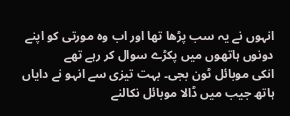انہوں نے یہ سب پڑھا تھا اور اب وہ مورتی کو اپنے دونوں ہاتھوں میں پکڑے سوال کر رہے تھے
انکی موبائل ٹون بجی۔ بہت تیزی سے انہو نے دایاں ہاتھ جیب میں ڈالا موبائل نکالنے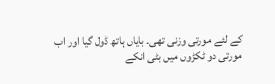کے لئے مورتی وزنی تھی۔ بایاں ہاتھ ڈول گیا اور اب مورتی دو ٹکڑوں میں بٹی انکے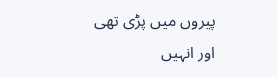پیروں میں پڑی تھی
اور انہیں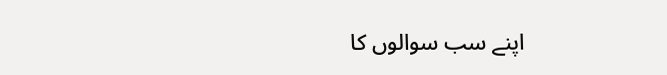اپنے سب سوالوں کا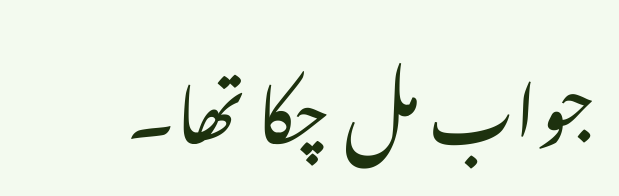جواب مل چکا تھا۔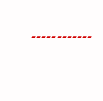۔۔۔۔۔۔۔۔۔۔۔۔